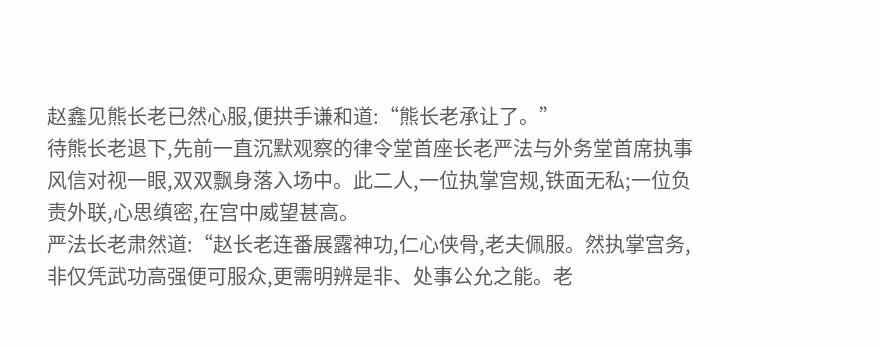赵鑫见熊长老已然心服,便拱手谦和道:“熊长老承让了。”
待熊长老退下,先前一直沉默观察的律令堂首座长老严法与外务堂首席执事风信对视一眼,双双飘身落入场中。此二人,一位执掌宫规,铁面无私;一位负责外联,心思缜密,在宫中威望甚高。
严法长老肃然道:“赵长老连番展露神功,仁心侠骨,老夫佩服。然执掌宫务,非仅凭武功高强便可服众,更需明辨是非、处事公允之能。老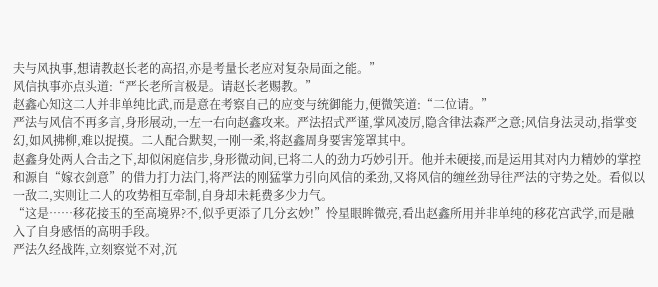夫与风执事,想请教赵长老的高招,亦是考量长老应对复杂局面之能。”
风信执事亦点头道:“严长老所言极是。请赵长老赐教。”
赵鑫心知这二人并非单纯比武,而是意在考察自己的应变与统御能力,便微笑道:“二位请。”
严法与风信不再多言,身形展动,一左一右向赵鑫攻来。严法招式严谨,掌风凌厉,隐含律法森严之意;风信身法灵动,指掌变幻,如风拂柳,难以捉摸。二人配合默契,一刚一柔,将赵鑫周身要害笼罩其中。
赵鑫身处两人合击之下,却似闲庭信步,身形微动间,已将二人的劲力巧妙引开。他并未硬接,而是运用其对内力精妙的掌控和源自“嫁衣剑意”的借力打力法门,将严法的刚猛掌力引向风信的柔劲,又将风信的缠丝劲导往严法的守势之处。看似以一敌二,实则让二人的攻势相互牵制,自身却未耗费多少力气。
“这是……移花接玉的至高境界?不,似乎更添了几分玄妙!”怜星眼眸微亮,看出赵鑫所用并非单纯的移花宫武学,而是融入了自身感悟的高明手段。
严法久经战阵,立刻察觉不对,沉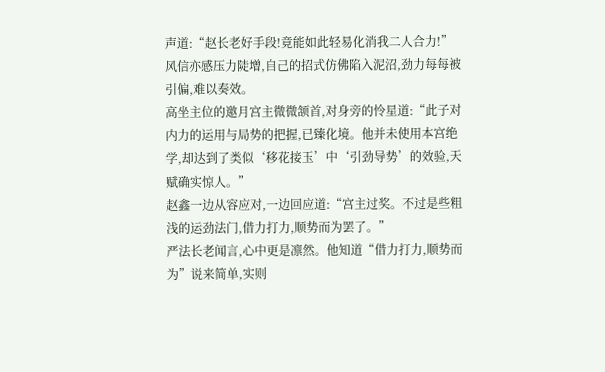声道:“赵长老好手段!竟能如此轻易化消我二人合力!”
风信亦感压力陡增,自己的招式仿佛陷入泥沼,劲力每每被引偏,难以奏效。
高坐主位的邀月宫主微微颔首,对身旁的怜星道:“此子对内力的运用与局势的把握,已臻化境。他并未使用本宫绝学,却达到了类似‘移花接玉’中‘引劲导势’的效验,天赋确实惊人。”
赵鑫一边从容应对,一边回应道:“宫主过奖。不过是些粗浅的运劲法门,借力打力,顺势而为罢了。”
严法长老闻言,心中更是凛然。他知道“借力打力,顺势而为”说来简单,实则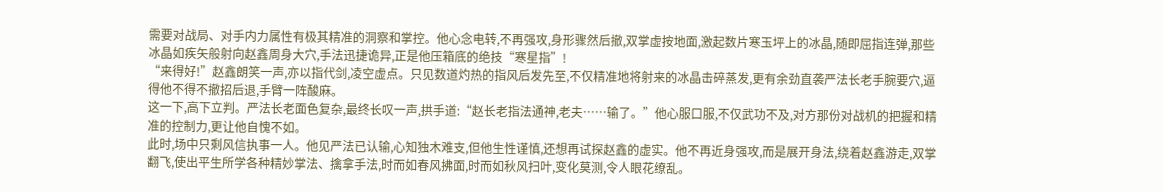需要对战局、对手内力属性有极其精准的洞察和掌控。他心念电转,不再强攻,身形骤然后撤,双掌虚按地面,激起数片寒玉坪上的冰晶,随即屈指连弹,那些冰晶如疾矢般射向赵鑫周身大穴,手法迅捷诡异,正是他压箱底的绝技“寒星指”!
“来得好!”赵鑫朗笑一声,亦以指代剑,凌空虚点。只见数道灼热的指风后发先至,不仅精准地将射来的冰晶击碎蒸发,更有余劲直袭严法长老手腕要穴,逼得他不得不撤招后退,手臂一阵酸麻。
这一下,高下立判。严法长老面色复杂,最终长叹一声,拱手道:“赵长老指法通神,老夫……输了。”他心服口服,不仅武功不及,对方那份对战机的把握和精准的控制力,更让他自愧不如。
此时,场中只剩风信执事一人。他见严法已认输,心知独木难支,但他生性谨慎,还想再试探赵鑫的虚实。他不再近身强攻,而是展开身法,绕着赵鑫游走,双掌翻飞,使出平生所学各种精妙掌法、擒拿手法,时而如春风拂面,时而如秋风扫叶,变化莫测,令人眼花缭乱。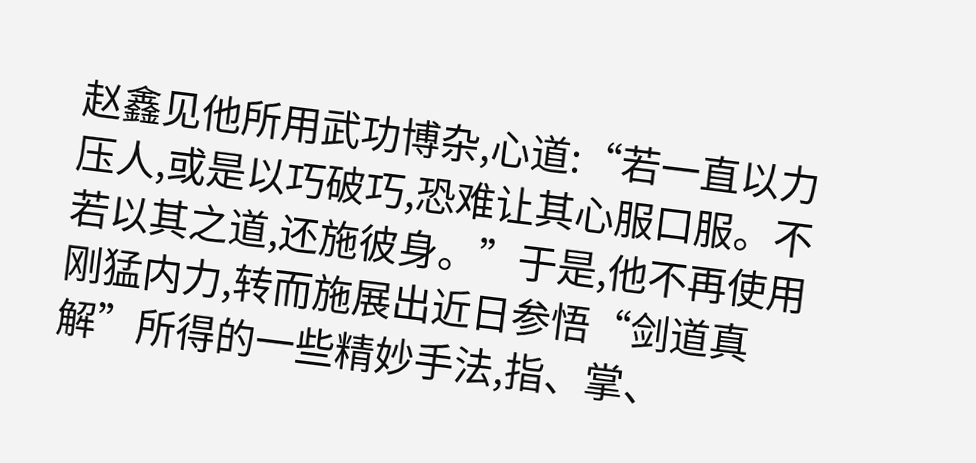赵鑫见他所用武功博杂,心道:“若一直以力压人,或是以巧破巧,恐难让其心服口服。不若以其之道,还施彼身。”于是,他不再使用刚猛内力,转而施展出近日参悟“剑道真解”所得的一些精妙手法,指、掌、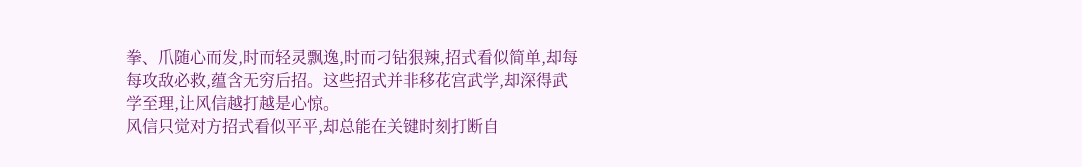拳、爪随心而发,时而轻灵飘逸,时而刁钻狠辣,招式看似简单,却每每攻敌必救,蕴含无穷后招。这些招式并非移花宫武学,却深得武学至理,让风信越打越是心惊。
风信只觉对方招式看似平平,却总能在关键时刻打断自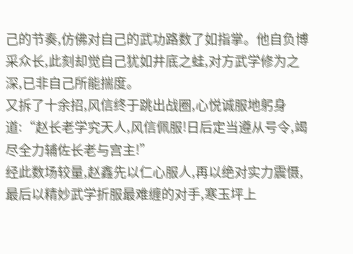己的节奏,仿佛对自己的武功路数了如指掌。他自负博采众长,此刻却觉自己犹如井底之蛙,对方武学修为之深,已非自己所能揣度。
又拆了十余招,风信终于跳出战圈,心悦诚服地躬身道:“赵长老学究天人,风信佩服!日后定当遵从号令,竭尽全力辅佐长老与宫主!”
经此数场较量,赵鑫先以仁心服人,再以绝对实力震慑,最后以精妙武学折服最难缠的对手,寒玉坪上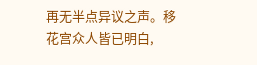再无半点异议之声。移花宫众人皆已明白,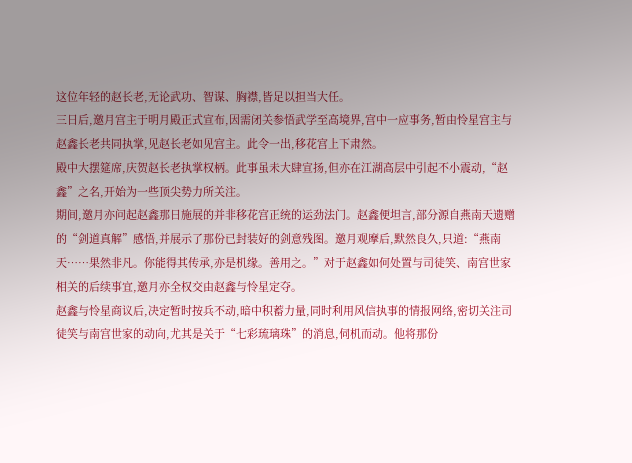这位年轻的赵长老,无论武功、智谋、胸襟,皆足以担当大任。
三日后,邀月宫主于明月殿正式宣布,因需闭关参悟武学至高境界,宫中一应事务,暂由怜星宫主与赵鑫长老共同执掌,见赵长老如见宫主。此令一出,移花宫上下肃然。
殿中大摆筵席,庆贺赵长老执掌权柄。此事虽未大肆宣扬,但亦在江湖高层中引起不小震动,“赵鑫”之名,开始为一些顶尖势力所关注。
期间,邀月亦问起赵鑫那日施展的并非移花宫正统的运劲法门。赵鑫便坦言,部分源自燕南天遗赠的“剑道真解”感悟,并展示了那份已封装好的剑意残图。邀月观摩后,默然良久,只道:“燕南天……果然非凡。你能得其传承,亦是机缘。善用之。”对于赵鑫如何处置与司徒笑、南宫世家相关的后续事宜,邀月亦全权交由赵鑫与怜星定夺。
赵鑫与怜星商议后,决定暂时按兵不动,暗中积蓄力量,同时利用风信执事的情报网络,密切关注司徒笑与南宫世家的动向,尤其是关于“七彩琉璃珠”的消息,伺机而动。他将那份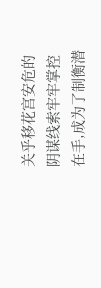关乎移花宫安危的阴谋线索牢牢掌控在手,成为了制衡潜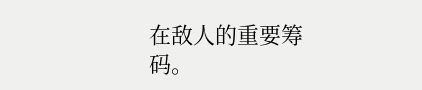在敌人的重要筹码。